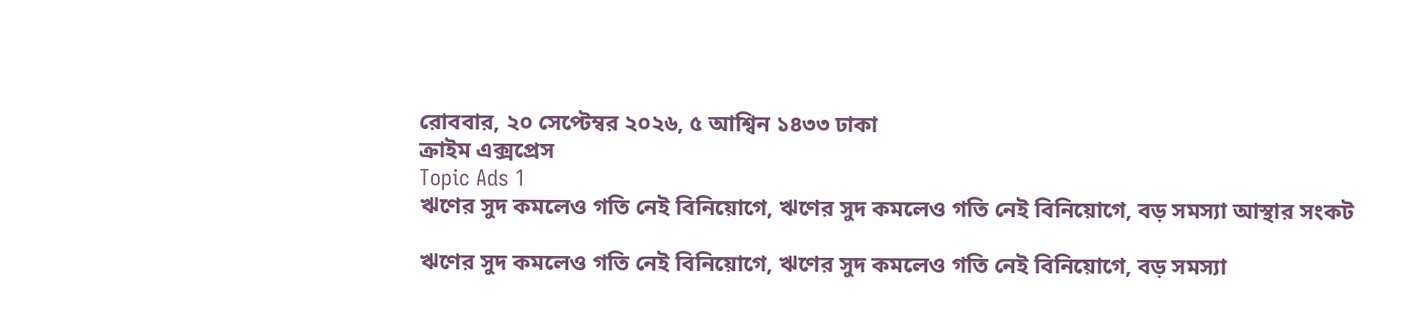রোববার, ২০ সেপ্টেম্বর ২০২৬, ৫ আশ্বিন ১৪৩৩ ঢাকা
ক্রাইম এক্সপ্রেস
Topic Ads 1
ঋণের সুদ কমলেও গতি নেই বিনিয়োগে, ঋণের সুদ কমলেও গতি নেই বিনিয়োগে, বড় সমস্যা আস্থার সংকট

ঋণের সুদ কমলেও গতি নেই বিনিয়োগে, ঋণের সুদ কমলেও গতি নেই বিনিয়োগে, বড় সমস্যা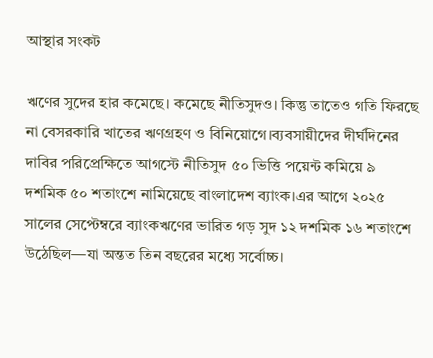আস্থার সংকট

ঋণের সুদের হার কমেছে। কমেছে নীতিসুদও। কিন্তু তাতেও গতি ফিরছে না বেসরকারি খাতের ঋণগ্রহণ ও বিনিয়োগে।ব্যবসায়ীদের দীর্ঘদিনের দাবির পরিপ্রেক্ষিতে আগস্টে নীতিসুদ ৫০ ভিত্তি পয়েন্ট কমিয়ে ৯ দশমিক ৫০ শতাংশে নামিয়েছে বাংলাদেশ ব্যাংক।এর আগে ২০২৫ সালের সেপ্টেম্বরে ব্যাংকঋণের ভারিত গড় সুদ ১২ দশমিক ১৬ শতাংশে উঠেছিল—যা অন্তত তিন বছরের মধ্যে সর্বোচ্চ।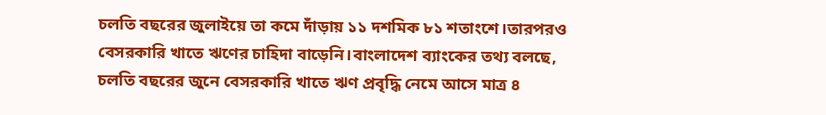চলতি বছরের জুলাইয়ে তা কমে দাঁড়ায় ১১ দশমিক ৮১ শতাংশে।তারপরও বেসরকারি খাতে ঋণের চাহিদা বাড়েনি।বাংলাদেশ ব্যাংকের তথ্য বলছে, চলতি বছরের জুনে বেসরকারি খাতে ঋণ প্রবৃদ্ধি নেমে আসে মাত্র ৪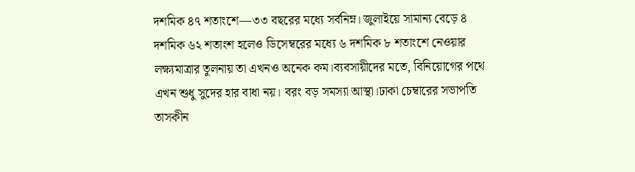দশমিক ৪৭ শতাংশে—৩৩ বছরের মধ্যে সর্বনিম্ন। জুলাইয়ে সামান্য বেড়ে ৪ দশমিক ৬২ শতাংশ হলেও ডিসেম্বরের মধ্যে ৬ দশমিক ৮ শতাংশে নেওয়ার লক্ষ্যমাত্রার তুলনায় তা এখনও অনেক কম।ব্যবসায়ীদের মতে, বিনিয়োগের পথে এখন শুধু সুদের হার বাধা নয়। বরং বড় সমস্যা আস্থা।ঢাকা চেম্বারের সভাপতি তাসকীন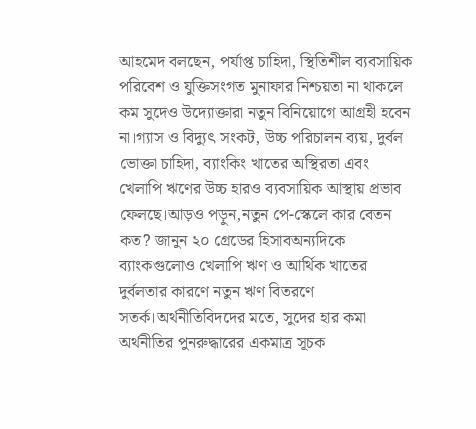আহমেদ বলছেন, পর্যাপ্ত চাহিদা, স্থিতিশীল ব্যবসায়িক পরিবেশ ও যুক্তিসংগত মুনাফার নিশ্চয়তা না থাকলে কম সুদেও উদ্যোক্তারা নতুন বিনিয়োগে আগ্রহী হবেন না।গ্যাস ও বিদ্যুৎ সংকট, উচ্চ পরিচালন ব্যয়, দুর্বল ভোক্তা চাহিদা, ব্যাংকিং খাতের অস্থিরতা এবং খেলাপি ঋণের উচ্চ হারও ব্যবসায়িক আস্থায় প্রভাব ফেলছে।আড়ও পড়ুন,নতুন পে-স্কেলে কার বেতন কত? জানুন ২০ গ্রেডের হিসাবঅন্যদিকে ব্যাংকগুলোও খেলাপি ঋণ ও আর্থিক খাতের দুর্বলতার কারণে নতুন ঋণ বিতরণে সতর্ক।অর্থনীতিবিদদের মতে, সুদের হার কমা অর্থনীতির পুনরুদ্ধারের একমাত্র সূচক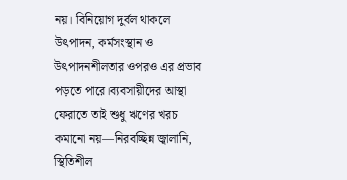নয়। বিনিয়োগ দুর্বল থাকলে উৎপাদন, কর্মসংস্থান ও উৎপাদনশীলতার ওপরও এর প্রভাব পড়তে পারে।ব্যবসায়ীদের আস্থা ফেরাতে তাই শুধু ঋণের খরচ কমানো নয়—নিরবচ্ছিন্ন জ্বালানি, স্থিতিশীল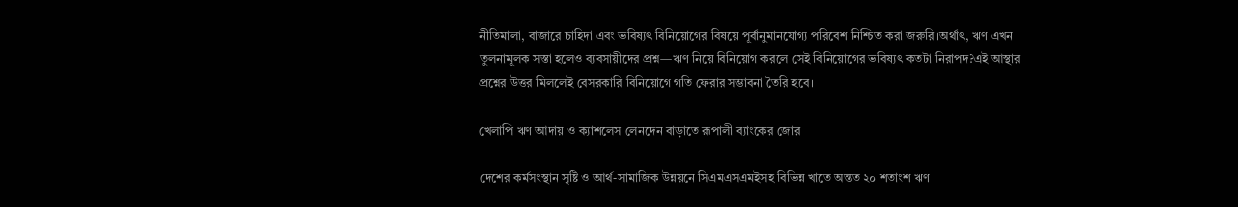নীতিমালা, বাজারে চাহিদা এবং ভবিষ্যৎ বিনিয়োগের বিষয়ে পূর্বানুমানযোগ্য পরিবেশ নিশ্চিত করা জরুরি।অর্থাৎ, ঋণ এখন তুলনামূলক সস্তা হলেও ব্যবসায়ীদের প্রশ্ন—ঋণ নিয়ে বিনিয়োগ করলে সেই বিনিয়োগের ভবিষ্যৎ কতটা নিরাপদ?এই আস্থার প্রশ্নের উত্তর মিললেই বেসরকারি বিনিয়োগে গতি ফেরার সম্ভাবনা তৈরি হবে।

খেলাপি ঋণ আদায় ও ক্যাশলেস লেনদেন বাড়াতে রূপালী ব্যাংকের জোর

দেশের কর্মসংস্থান সৃষ্টি ও আর্থ-সামাজিক উন্নয়নে সিএমএসএমইসহ বিভিন্ন খাতে অন্তত ২০ শতাংশ ঋণ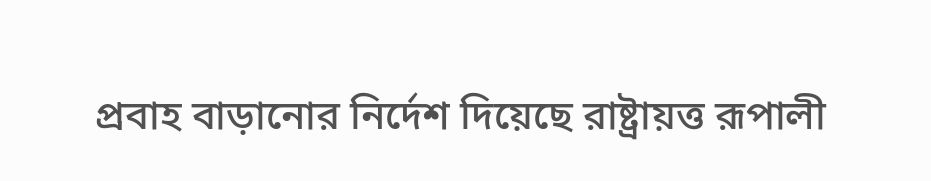প্রবাহ বাড়ানোর নির্দেশ দিয়েছে রাষ্ট্রায়ত্ত রূপালী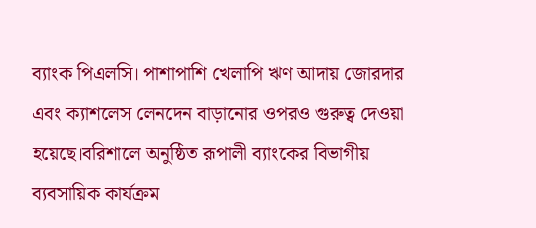ব্যাংক পিএলসি। পাশাপাশি খেলাপি ঋণ আদায় জোরদার এবং ক্যাশলেস লেনদেন বাড়ানোর ওপরও গুরুত্ব দেওয়া হয়েছে।বরিশালে অনুষ্ঠিত রূপালী ব্যাংকের বিভাগীয় ব্যবসায়িক কার্যক্রম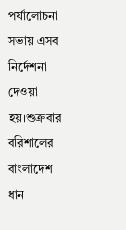পর্যালোচনা সভায় এসব নির্দেশনা দেওয়া হয়।শুক্রবার বরিশালের বাংলাদেশ ধান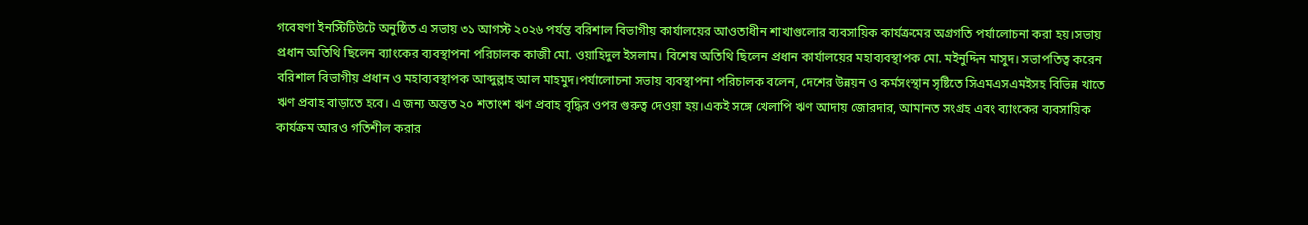গবেষণা ইনস্টিটিউটে অনুষ্ঠিত এ সভায় ৩১ আগস্ট ২০২৬ পর্যন্ত বরিশাল বিভাগীয় কার্যালয়ের আওতাধীন শাখাগুলোর ব্যবসায়িক কার্যক্রমের অগ্রগতি পর্যালোচনা করা হয়।সভায় প্রধান অতিথি ছিলেন ব্যাংকের ব্যবস্থাপনা পরিচালক কাজী মো. ওয়াহিদুল ইসলাম। বিশেষ অতিথি ছিলেন প্রধান কার্যালয়ের মহাব্যবস্থাপক মো. মইনুদ্দিন মাসুদ। সভাপতিত্ব করেন বরিশাল বিভাগীয় প্রধান ও মহাব্যবস্থাপক আব্দুল্লাহ আল মাহমুদ।পর্যালোচনা সভায় ব্যবস্থাপনা পরিচালক বলেন, দেশের উন্নয়ন ও কর্মসংস্থান সৃষ্টিতে সিএমএসএমইসহ বিভিন্ন খাতে ঋণ প্রবাহ বাড়াতে হবে। এ জন্য অন্তত ২০ শতাংশ ঋণ প্রবাহ বৃদ্ধির ওপর গুরুত্ব দেওয়া হয়।একই সঙ্গে খেলাপি ঋণ আদায় জোরদার, আমানত সংগ্রহ এবং ব্যাংকের ব্যবসায়িক কার্যক্রম আরও গতিশীল করার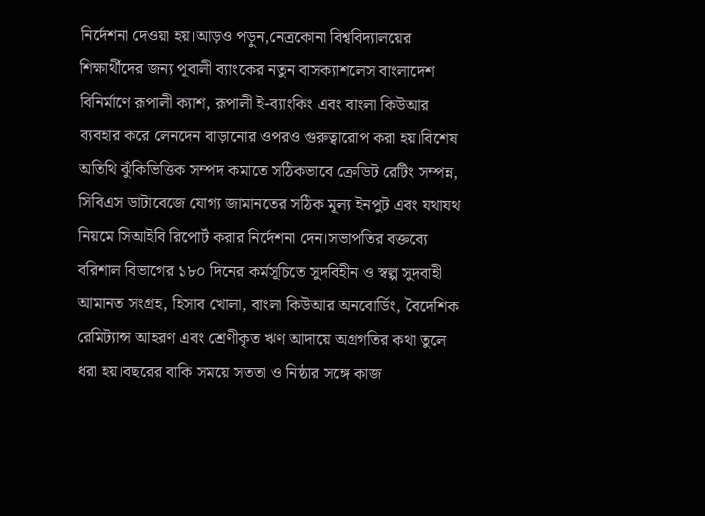নির্দেশনা দেওয়া হয়।আড়ও পড়ুন,নেত্রকোনা বিশ্ববিদ্যালয়ের শিক্ষার্থীদের জন্য পূবালী ব্যাংকের নতুন বাসক্যাশলেস বাংলাদেশ বিনির্মাণে রূপালী ক্যাশ, রূপালী ই-ব্যাংকিং এবং বাংলা কিউআর ব্যবহার করে লেনদেন বাড়ানোর ওপরও গুরুত্বারোপ করা হয়।বিশেষ অতিথি ঝুঁকিভিত্তিক সম্পদ কমাতে সঠিকভাবে ক্রেডিট রেটিং সম্পন্ন, সিবিএস ডাটাবেজে যোগ্য জামানতের সঠিক মূল্য ইনপুট এবং যথাযথ নিয়মে সিআইবি রিপোর্ট করার নির্দেশনা দেন।সভাপতির বক্তব্যে বরিশাল বিভাগের ১৮০ দিনের কর্মসূচিতে সুদবিহীন ও স্বল্প সুদবাহী আমানত সংগ্রহ, হিসাব খোলা, বাংলা কিউআর অনবোর্ডিং, বৈদেশিক রেমিট্যান্স আহরণ এবং শ্রেণীকৃত ঋণ আদায়ে অগ্রগতির কথা তুলে ধরা হয়।বছরের বাকি সময়ে সততা ও নিষ্ঠার সঙ্গে কাজ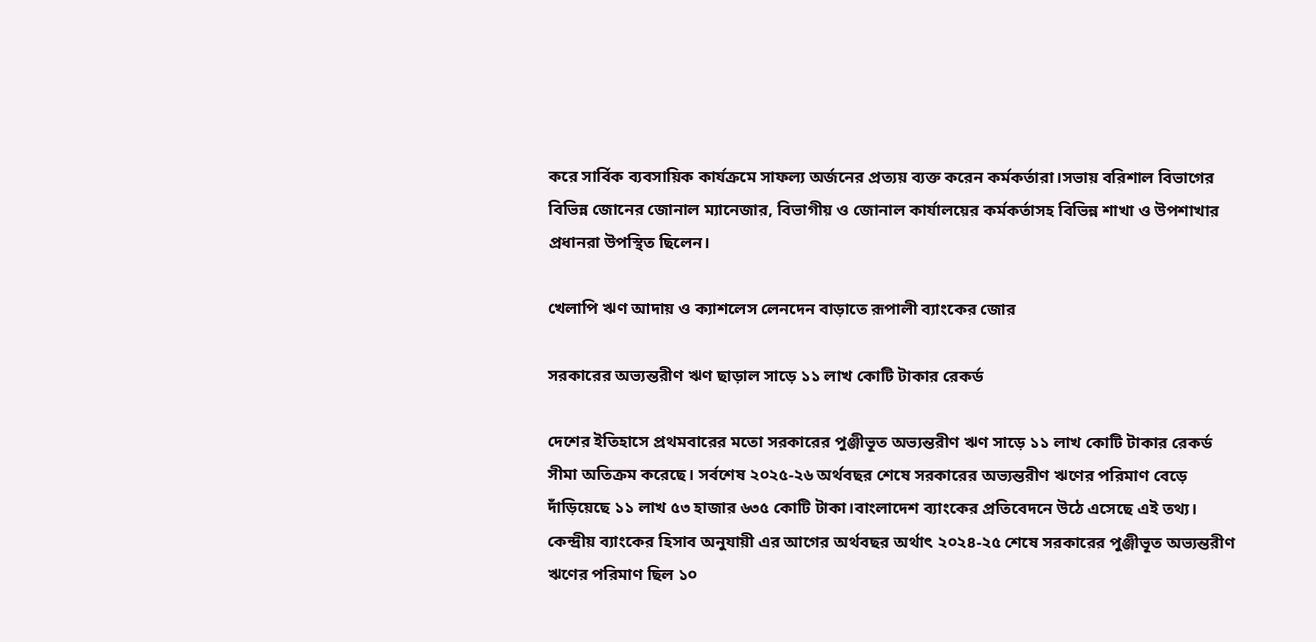করে সার্বিক ব্যবসায়িক কার্যক্রমে সাফল্য অর্জনের প্রত্যয় ব্যক্ত করেন কর্মকর্তারা।সভায় বরিশাল বিভাগের বিভিন্ন জোনের জোনাল ম্যানেজার, বিভাগীয় ও জোনাল কার্যালয়ের কর্মকর্তাসহ বিভিন্ন শাখা ও উপশাখার প্রধানরা উপস্থিত ছিলেন।

খেলাপি ঋণ আদায় ও ক্যাশলেস লেনদেন বাড়াতে রূপালী ব্যাংকের জোর

সরকারের অভ্যন্তরীণ ঋণ ছাড়াল সাড়ে ১১ লাখ কোটি টাকার রেকর্ড

দেশের ইতিহাসে প্রথমবারের মতো সরকারের পুঞ্জীভূত অভ্যন্তরীণ ঋণ সাড়ে ১১ লাখ কোটি টাকার রেকর্ড সীমা অতিক্রম করেছে। সর্বশেষ ২০২৫-২৬ অর্থবছর শেষে সরকারের অভ্যন্তরীণ ঋণের পরিমাণ বেড়ে দাঁড়িয়েছে ১১ লাখ ৫৩ হাজার ৬৩৫ কোটি টাকা।বাংলাদেশ ব্যাংকের প্রতিবেদনে উঠে এসেছে এই তথ্য। কেন্দ্রীয় ব্যাংকের হিসাব অনুযায়ী এর আগের অর্থবছর অর্থাৎ ২০২৪-২৫ শেষে সরকারের পুঞ্জীভূত অভ্যন্তরীণ ঋণের পরিমাণ ছিল ১০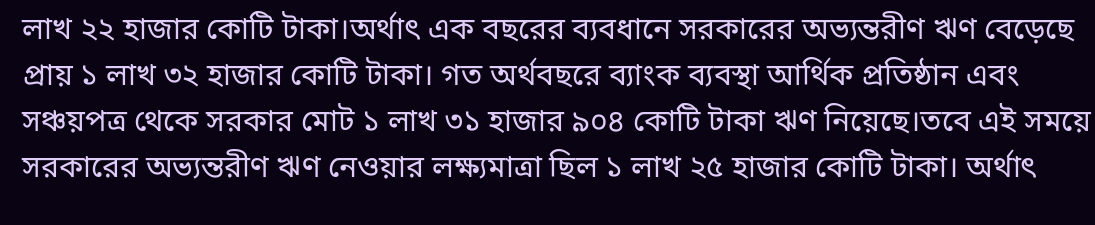লাখ ২২ হাজার কোটি টাকা।অর্থাৎ এক বছরের ব্যবধানে সরকারের অভ্যন্তরীণ ঋণ বেড়েছে প্রায় ১ লাখ ৩২ হাজার কোটি টাকা। গত অর্থবছরে ব্যাংক ব্যবস্থা আর্থিক প্রতিষ্ঠান এবং সঞ্চয়পত্র থেকে সরকার মোট ১ লাখ ৩১ হাজার ৯০৪ কোটি টাকা ঋণ নিয়েছে।তবে এই সময়ে সরকারের অভ্যন্তরীণ ঋণ নেওয়ার লক্ষ্যমাত্রা ছিল ১ লাখ ২৫ হাজার কোটি টাকা। অর্থাৎ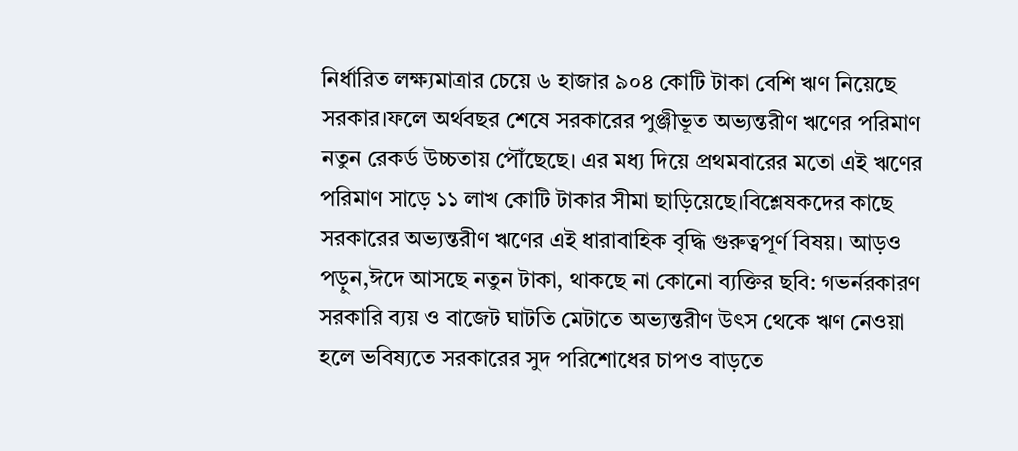নির্ধারিত লক্ষ্যমাত্রার চেয়ে ৬ হাজার ৯০৪ কোটি টাকা বেশি ঋণ নিয়েছে সরকার।ফলে অর্থবছর শেষে সরকারের পুঞ্জীভূত অভ্যন্তরীণ ঋণের পরিমাণ নতুন রেকর্ড উচ্চতায় পৌঁছেছে। এর মধ্য দিয়ে প্রথমবারের মতো এই ঋণের পরিমাণ সাড়ে ১১ লাখ কোটি টাকার সীমা ছাড়িয়েছে।বিশ্লেষকদের কাছে সরকারের অভ্যন্তরীণ ঋণের এই ধারাবাহিক বৃদ্ধি গুরুত্বপূর্ণ বিষয়। আড়ও পড়ুন,ঈদে আসছে নতুন টাকা, থাকছে না কোনো ব্যক্তির ছবি: গভর্নরকারণ সরকারি ব্যয় ও বাজেট ঘাটতি মেটাতে অভ্যন্তরীণ উৎস থেকে ঋণ নেওয়া হলে ভবিষ্যতে সরকারের সুদ পরিশোধের চাপও বাড়তে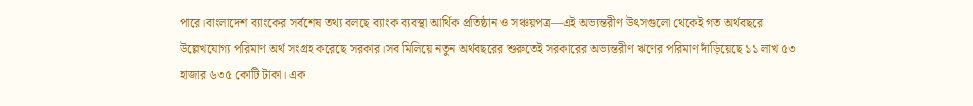পারে।বাংলাদেশ ব্যাংকের সর্বশেষ তথ্য বলছে ব্যাংক ব্যবস্থা আর্থিক প্রতিষ্ঠান ও সঞ্চয়পত্র—এই অভ্যন্তরীণ উৎসগুলো থেকেই গত অর্থবছরে উল্লেখযোগ্য পরিমাণ অর্থ সংগ্রহ করেছে সরকার।সব মিলিয়ে নতুন অর্থবছরের শুরুতেই সরকারের অভ্যন্তরীণ ঋণের পরিমাণ দাঁড়িয়েছে ১১ লাখ ৫৩ হাজার ৬৩৫ কোটি টাকা। এক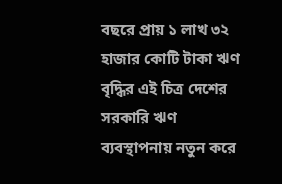বছরে প্রায় ১ লাখ ৩২ হাজার কোটি টাকা ঋণ বৃদ্ধির এই চিত্র দেশের সরকারি ঋণ ব্যবস্থাপনায় নতুন করে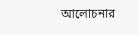আলোচনার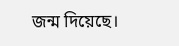জন্ম দিয়েছে।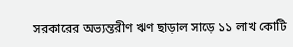সরকারের অভ্যন্তরীণ ঋণ ছাড়াল সাড়ে ১১ লাখ কোটি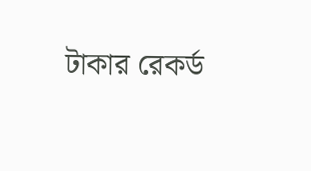টাকার রেকর্ড